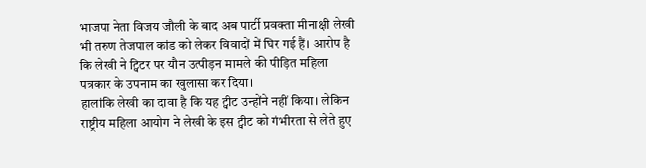भाजपा नेता विजय जौली के बाद अब पार्टी प्रवक्ता मीनाक्षी लेखी भी तरुण तेजपाल कांड को लेकर विवादों में घिर गई हैं। आरोप है कि लेखी ने ट्विटर पर यौन उत्पीड़न मामले की पीड़ित महिला पत्रकार के उपनाम का खुलासा कर दिया।
हालांकि लेखी का दावा है कि यह ट्वीट उन्होंने नहीं किया। लेकिन राष्ट्रीय महिला आयोग ने लेखी के इस ट्वीट को गंभीरता से लेते हुए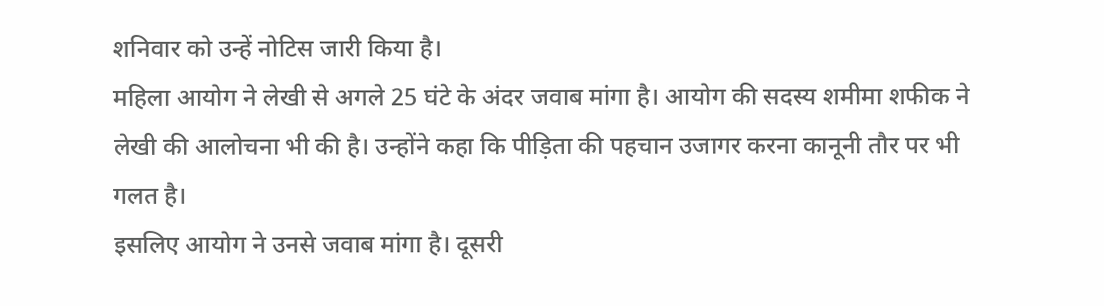शनिवार को उन्हें नोटिस जारी किया है।
महिला आयोग ने लेखी से अगले 25 घंटे के अंदर जवाब मांगा है। आयोग की सदस्य शमीमा शफीक ने लेखी की आलोचना भी की है। उन्होंने कहा कि पीड़िता की पहचान उजागर करना कानूनी तौर पर भी गलत है।
इसलिए आयोग ने उनसे जवाब मांगा है। दूसरी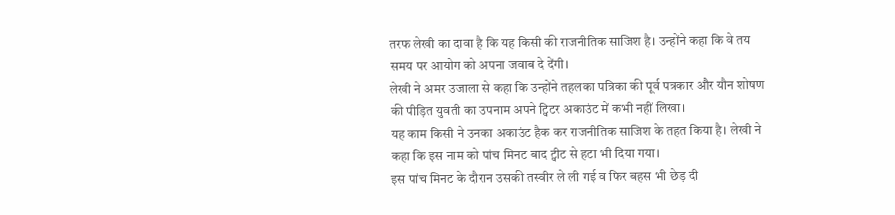तरफ लेखी का दावा है कि यह किसी की राजनीतिक साजिश है। उन्होंने कहा कि वे तय समय पर आयोग को अपना जवाब दे देंगी।
लेखी ने अमर उजाला से कहा कि उन्होंने तहलका पत्रिका की पूर्व पत्रकार और यौन शोषण की पीड़ित युवती का उपनाम अपने ट्विटर अकाउंट में कभी नहीं लिखा।
यह काम किसी ने उनका अकाउंट हैक कर राजनीतिक साजिश के तहत किया है। लेखी ने कहा कि इस नाम को पांच मिनट बाद ट्वीट से हटा भी दिया गया।
इस पांच मिनट के दौरान उसकी तस्वीर ले ली गई व फिर बहस भी छेड़ दी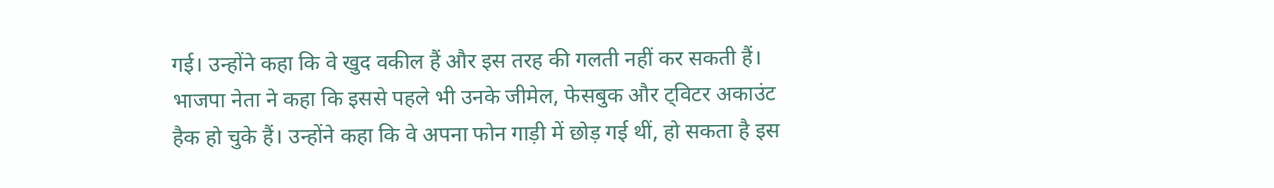गई। उन्होंने कहा कि वे खुद वकील हैं और इस तरह की गलती नहीं कर सकती हैं।
भाजपा नेता ने कहा कि इससे पहले भी उनके जीमेल, फेसबुक और ट्विटर अकाउंट हैक हो चुके हैं। उन्होंने कहा कि वे अपना फोन गाड़ी में छोड़ गई थीं, हो सकता है इस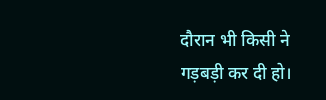दौरान भी किसी ने गड़बड़ी कर दी हो।